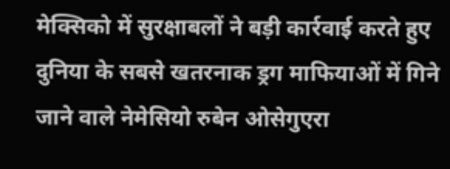मेक्सिको में सुरक्षाबलों ने बड़ी कार्रवाई करते हुए दुनिया के सबसे खतरनाक ड्रग माफियाओं में गिने जाने वाले नेमेसियो रुबेन ओसेगुएरा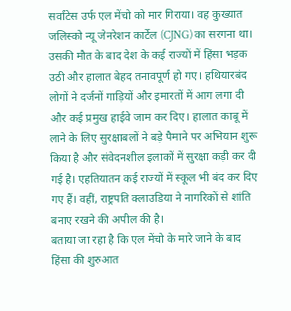सर्वांटेस उर्फ एल मेंचो को मार गिराया। वह कुख्यात जलिस्को न्यू जेनरेशन कार्टेल (CJNG) का सरगना था। उसकी मौत के बाद देश के कई राज्यों में हिंसा भड़क उठी और हालात बेहद तनावपूर्ण हो गए। हथियारबंद लोगों ने दर्जनों गाड़ियों और इमारतों में आग लगा दी और कई प्रमुख हाईवे जाम कर दिए। हालात काबू में लाने के लिए सुरक्षाबलों ने बड़े पैमाने पर अभियान शुरू किया है और संवेदनशील इलाकों में सुरक्षा कड़ी कर दी गई है। एहतियातन कई राज्यों में स्कूल भी बंद कर दिए गए हैं। वहीं, राष्ट्रपति क्लाउडिया ने नागरिकों से शांति बनाए रखने की अपील की है।
बताया जा रहा है कि एल मेंचो के मारे जाने के बाद हिंसा की शुरुआत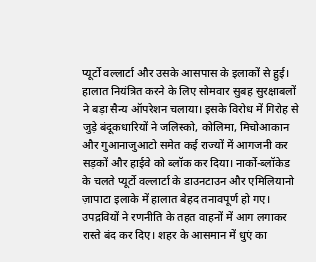प्यूर्टो वल्लार्टा और उसके आसपास के इलाकों से हुई। हालात नियंत्रित करने के लिए सोमवार सुबह सुरक्षाबलों ने बड़ा सैन्य ऑपरेशन चलाया। इसके विरोध में गिरोह से जुड़े बंदूकधारियों ने जलिस्को, कोलिमा, मिचोआकान और गुआनाजुआटो समेत कई राज्यों में आगजनी कर सड़कों और हाईवे को ब्लॉक कर दिया। नार्को-ब्लॉकेड के चलते प्यूर्टो वल्लार्टा के डाउनटाउन और एमिलियानो ज़ापाटा इलाके में हालात बेहद तनावपूर्ण हो गए। उपद्रवियों ने रणनीति के तहत वाहनों में आग लगाकर रास्ते बंद कर दिए। शहर के आसमान में धुएं का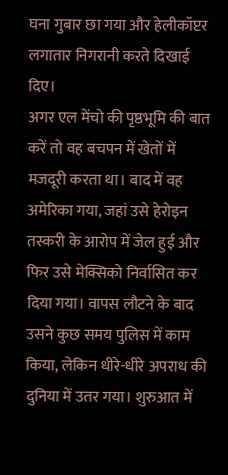घना गुबार छा गया और हेलीकॉप्टर लगातार निगरानी करते दिखाई दिए।
अगर एल मेंचो की पृष्ठभूमि की बात करें तो वह बचपन में खेतों में मजदूरी करता था। बाद में वह अमेरिका गया, जहां उसे हेरोइन तस्करी के आरोप में जेल हुई और फिर उसे मेक्सिको निर्वासित कर दिया गया। वापस लौटने के बाद उसने कुछ समय पुलिस में काम किया, लेकिन धीरे-धीरे अपराध की दुनिया में उतर गया। शुरुआत में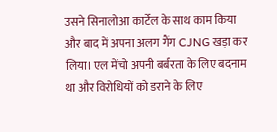उसने सिनालोआ कार्टेल के साथ काम किया और बाद में अपना अलग गैंग CJNG खड़ा कर लिया। एल मेंचो अपनी बर्बरता के लिए बदनाम था और विरोधियों को डराने के लिए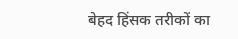बेहद हिंसक तरीकों का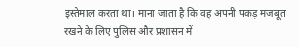इस्तेमाल करता था। माना जाता है कि वह अपनी पकड़ मजबूत रखने के लिए पुलिस और प्रशासन में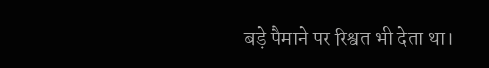बड़े पैमाने पर रिश्वत भी देता था।